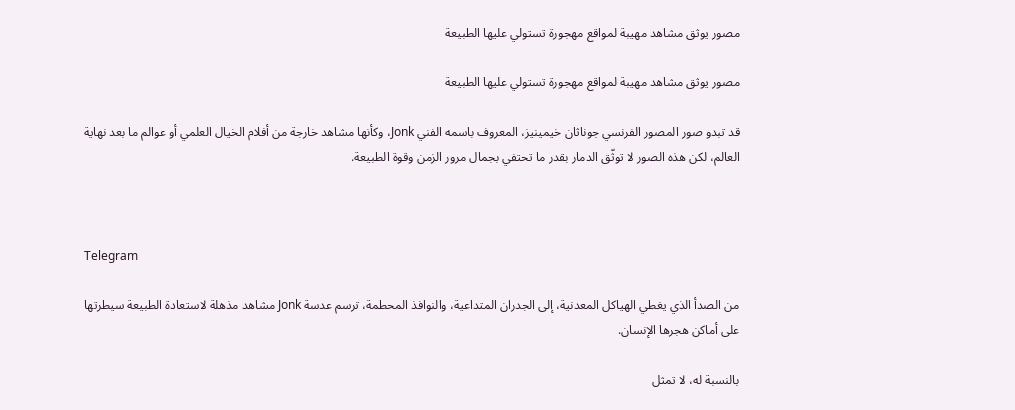مصور يوثق مشاهد مهيبة لمواقع مهجورة تستولي عليها الطبيعة

مصور يوثق مشاهد مهيبة لمواقع مهجورة تستولي عليها الطبيعة

قد تبدو صور المصور الفرنسي جوناثان خيمينيز، المعروف باسمه الفني Jonk، وكأنها مشاهد خارجة من أفلام الخيال العلمي أو عوالم ما بعد نهاية العالم، لكن هذه الصور لا توثّق الدمار بقدر ما تحتفي بجمال مرور الزمن وقوة الطبيعة.



Telegram

من الصدأ الذي يغطي الهياكل المعدنية، إلى الجدران المتداعية، والنوافذ المحطمة، ترسم عدسة Jonk مشاهد مذهلة لاستعادة الطبيعة سيطرتها على أماكن هجرها الإنسان.

بالنسبة له، لا تمثل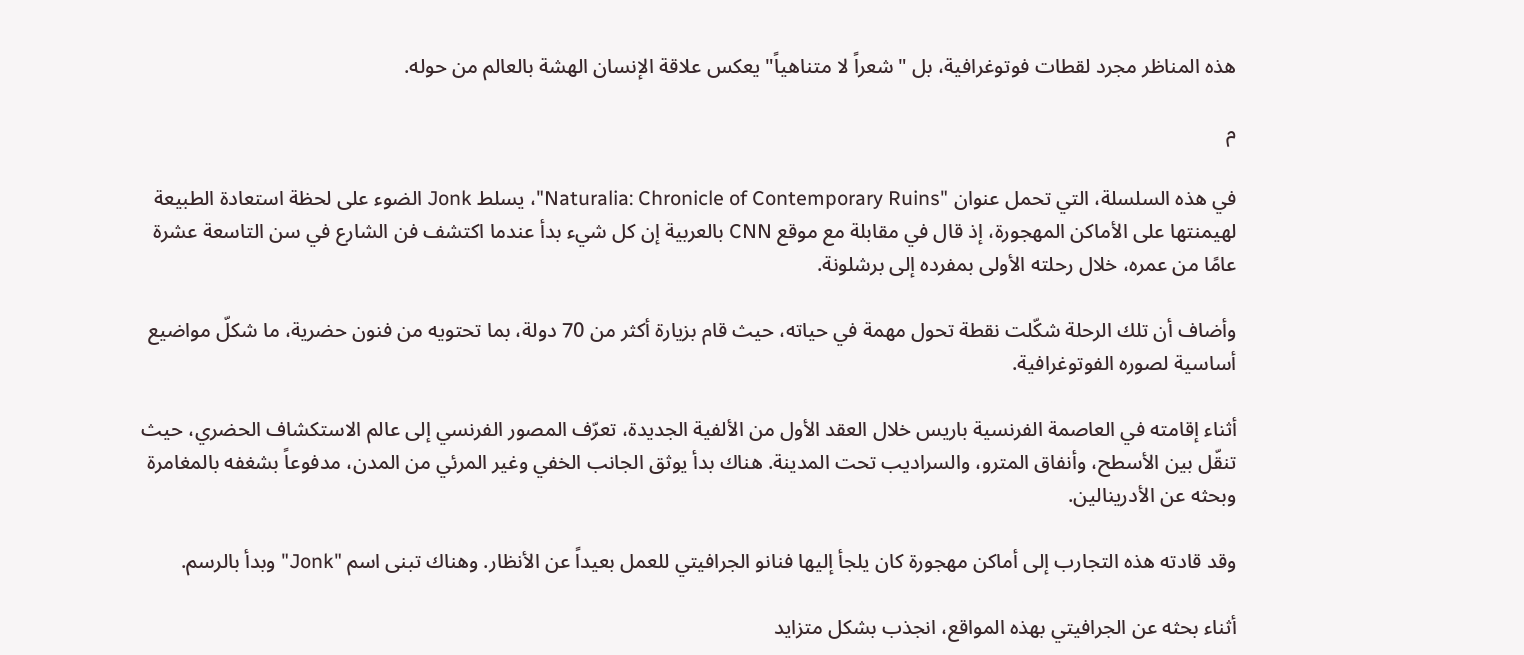هذه المناظر مجرد لقطات فوتوغرافية، بل "شعراً لا متناهياً" يعكس علاقة الإنسان الهشة بالعالم من حوله.

م

في هذه السلسلة، التي تحمل عنوان "Naturalia: Chronicle of Contemporary Ruins"، يسلط Jonk الضوء على لحظة استعادة الطبيعة لهيمنتها على الأماكن المهجورة، إذ قال في مقابلة مع موقع CNN بالعربية إن كل شيء بدأ عندما اكتشف فن الشارع في سن التاسعة عشرة عامًا من عمره، خلال رحلته الأولى بمفرده إلى برشلونة.

وأضاف أن تلك الرحلة شكّلت نقطة تحول مهمة في حياته، حيث قام بزيارة أكثر من 70 دولة، بما تحتويه من فنون حضرية، ما شكلّ مواضيع أساسية لصوره الفوتوغرافية.

أثناء إقامته في العاصمة الفرنسية باريس خلال العقد الأول من الألفية الجديدة، تعرّف المصور الفرنسي إلى عالم الاستكشاف الحضري، حيث تنقّل بين الأسطح، وأنفاق المترو، والسراديب تحت المدينة. هناك بدأ يوثق الجانب الخفي وغير المرئي من المدن، مدفوعاً بشغفه بالمغامرة وبحثه عن الأدرينالين.

وقد قادته هذه التجارب إلى أماكن مهجورة كان يلجأ إليها فنانو الجرافيتي للعمل بعيداً عن الأنظار. وهناك تبنى اسم "Jonk" وبدأ بالرسم.

أثناء بحثه عن الجرافيتي بهذه المواقع، انجذب بشكل متزايد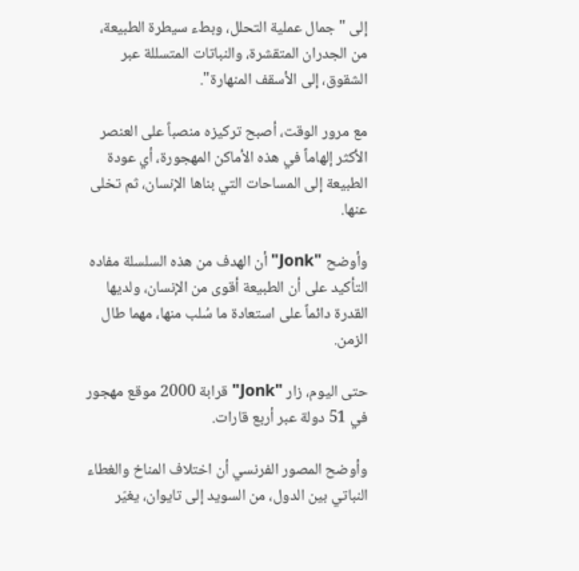إلى "جمال عملية التحلل، وبطء سيطرة الطبيعة، من الجدران المتقشرة، والنباتات المتسللة عبر الشقوق، إلى الأسقف المنهارة".

مع مرور الوقت، أصبح تركيزه منصباً على العنصر الأكثر إلهاماً في هذه الأماكن المهجورة، أي عودة الطبيعة إلى المساحات التي بناها الإنسان، ثم تخلى عنها.

وأوضح "Jonk" أن الهدف من هذه السلسلة مفاده التأكيد على أن الطبيعة أقوى من الإنسان، ولديها القدرة دائماً على استعادة ما سُلب منها، مهما طال الزمن.

حتى اليوم، زار "Jonk" قرابة 2000 موقع مهجور في 51 دولة عبر أربع قارات.

وأوضح المصور الفرنسي أن اختلاف المناخ والغطاء النباتي بين الدول، من السويد إلى تايوان، يغيّر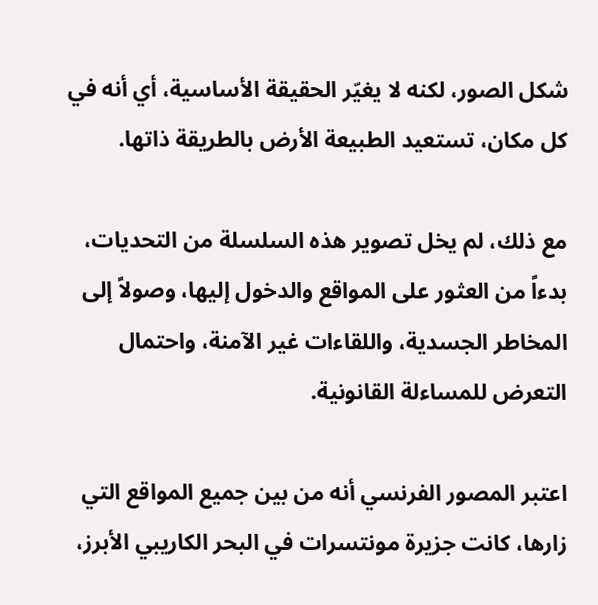شكل الصور، لكنه لا يغيّر الحقيقة الأساسية، أي أنه في كل مكان، تستعيد الطبيعة الأرض بالطريقة ذاتها.

مع ذلك، لم يخل تصوير هذه السلسلة من التحديات، بدءاً من العثور على المواقع والدخول إليها، وصولاً إلى المخاطر الجسدية، واللقاءات غير الآمنة، واحتمال التعرض للمساءلة القانونية.

اعتبر المصور الفرنسي أنه من بين جميع المواقع التي زارها، كانت جزيرة مونتسرات في البحر الكاريبي الأبرز،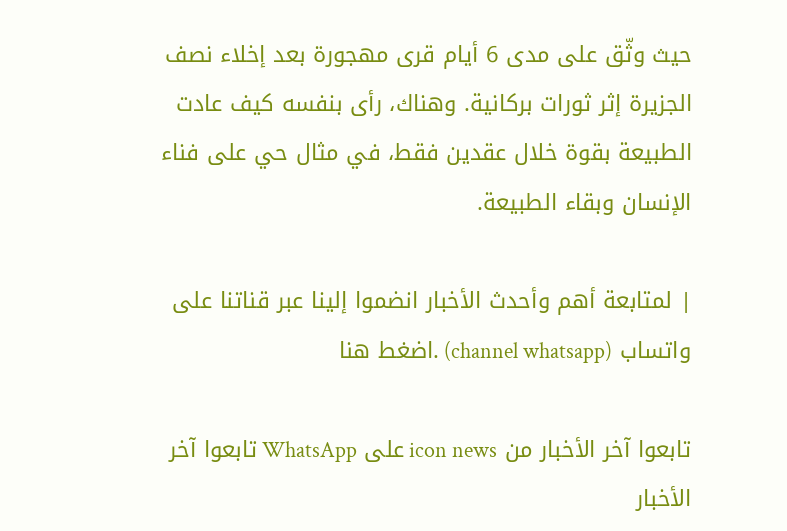حيث وثّق على مدى 6 أيام قرى مهجورة بعد إخلاء نصف الجزيرة إثر ثورات بركانية. وهناك، رأى بنفسه كيف عادت الطبيعة بقوة خلال عقدين فقط، في مثال حي على فناء الإنسان وبقاء الطبيعة.

| لمتابعة أهم وأحدث الأخبار انضموا إلينا عبر قناتنا على واتساب (channel whatsapp) .اضغط هنا

تابعوا آخر الأخبار من icon news على WhatsApp تابعوا آخر الأخبار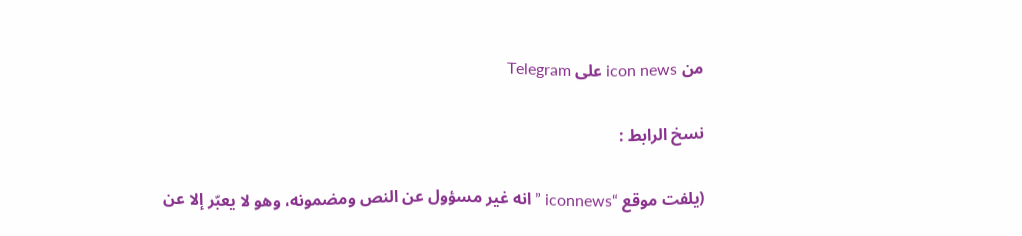من icon news على Telegram

نسخ الرابط :

(يلفت موقع “iconnews ” انه غير مسؤول عن النص ومضمونه، وهو لا يعبّر إلا عن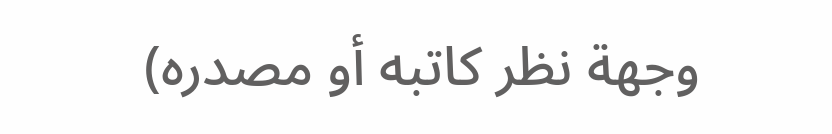وجهة نظر كاتبه أو مصدره)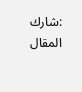:شارك المقال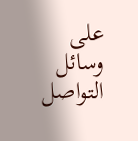على وسائل التواصل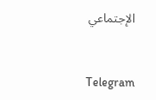الإجتماعي



Telegram